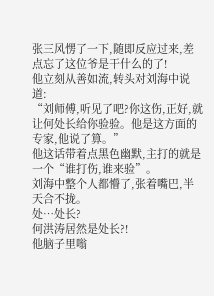张三风愣了一下,随即反应过来,差点忘了这位爷是干什么的了!
他立刻从善如流,转头对刘海中说道:
“刘师傅,听见了吧?你这伤,正好,就让何处长给你验验。他是这方面的专家,他说了算。”
他这话带着点黑色幽默,主打的就是一个“谁打伤,谁来验”。
刘海中整个人都懵了,张着嘴巴,半天合不拢。
处…处长?
何洪涛居然是处长?!
他脑子里嗡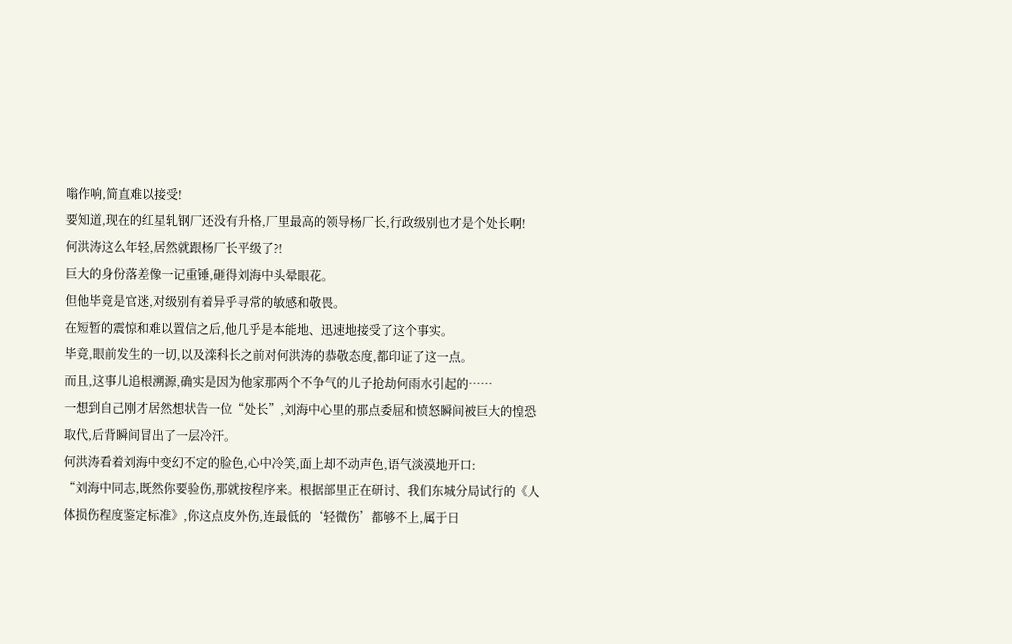嗡作响,简直难以接受!
要知道,现在的红星轧钢厂还没有升格,厂里最高的领导杨厂长,行政级别也才是个处长啊!
何洪涛这么年轻,居然就跟杨厂长平级了?!
巨大的身份落差像一记重锤,砸得刘海中头晕眼花。
但他毕竟是官迷,对级别有着异乎寻常的敏感和敬畏。
在短暂的震惊和难以置信之后,他几乎是本能地、迅速地接受了这个事实。
毕竟,眼前发生的一切,以及滦科长之前对何洪涛的恭敬态度,都印证了这一点。
而且,这事儿追根溯源,确实是因为他家那两个不争气的儿子抢劫何雨水引起的……
一想到自己刚才居然想状告一位“处长”,刘海中心里的那点委屈和愤怒瞬间被巨大的惶恐取代,后背瞬间冒出了一层冷汗。
何洪涛看着刘海中变幻不定的脸色,心中冷笑,面上却不动声色,语气淡漠地开口:
“刘海中同志,既然你要验伤,那就按程序来。根据部里正在研讨、我们东城分局试行的《人体损伤程度鉴定标准》,你这点皮外伤,连最低的‘轻微伤’都够不上,属于日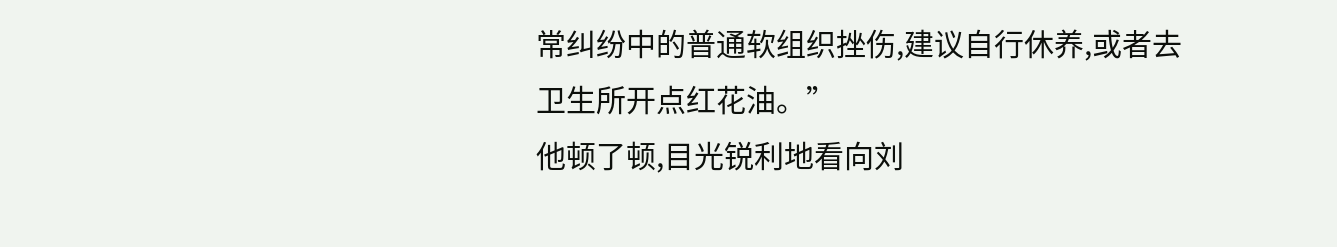常纠纷中的普通软组织挫伤,建议自行休养,或者去卫生所开点红花油。”
他顿了顿,目光锐利地看向刘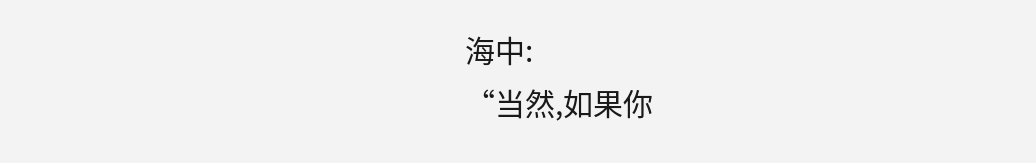海中:
“当然,如果你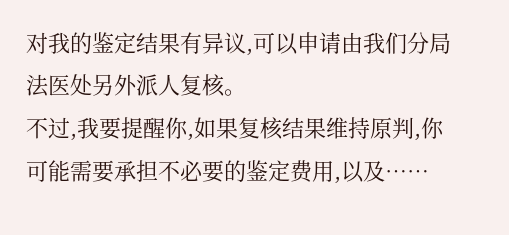对我的鉴定结果有异议,可以申请由我们分局法医处另外派人复核。
不过,我要提醒你,如果复核结果维持原判,你可能需要承担不必要的鉴定费用,以及……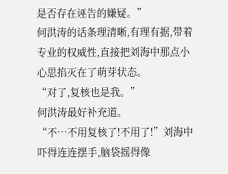是否存在诬告的嫌疑。”
何洪涛的话条理清晰,有理有据,带着专业的权威性,直接把刘海中那点小心思掐灭在了萌芽状态。
“对了,复核也是我。”
何洪涛最好补充道。
“不…不用复核了!不用了!”刘海中吓得连连摆手,脑袋摇得像